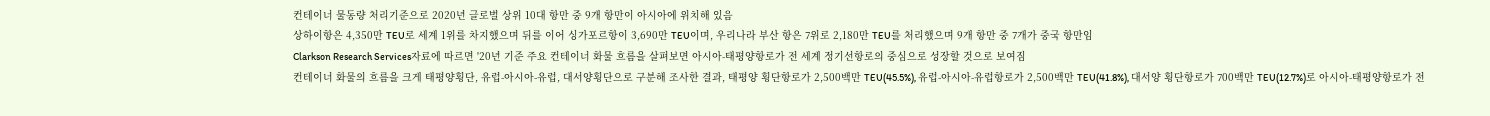컨테이너 물동량 처리기준으로 2020년 글로벌 상위 10대 항만 중 9개 항만이 아시아에 위치해 있음
상하이항은 4,350만 TEU로 세계 1위를 차지했으며 뒤를 이어 싱가포르항이 3,690만 TEU이며, 우리나라 부산 항은 7위로 2,180만 TEU를 처리했으며 9개 항만 중 7개가 중국 항만임
Clarkson Research Services자료에 따르면 '20년 기준 주요 컨테이너 화물 흐름을 살펴보면 아시아-태평양항로가 전 세계 정기선항로의 중심으로 성장할 것으로 보여짐
컨테이너 화물의 흐름을 크게 태평양횡단, 유럽-아시아-유럽, 대서양횡단으로 구분해 조사한 결과, 태평양 횡단항로가 2,500백만 TEU(45.5%), 유럽-아시아-유럽항로가 2,500백만 TEU(41.8%), 대서양 횡단항로가 700백만 TEU(12.7%)로 아시아-태평양항로가 전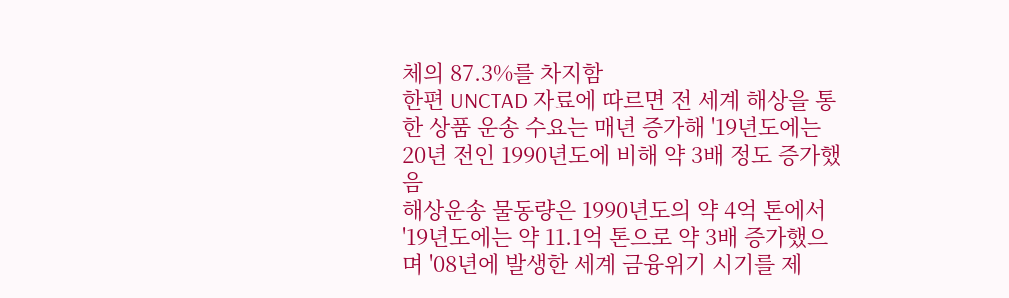체의 87.3%를 차지함
한편 UNCTAD 자료에 따르면 전 세계 해상을 통한 상품 운송 수요는 매년 증가해 '19년도에는 20년 전인 1990년도에 비해 약 3배 정도 증가했음
해상운송 물동량은 1990년도의 약 4억 톤에서 '19년도에는 약 11.1억 톤으로 약 3배 증가했으며 '08년에 발생한 세계 금융위기 시기를 제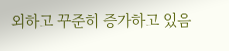외하고 꾸준히 증가하고 있음